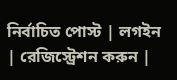নির্বাচিত পোস্ট | লগইন | রেজিস্ট্রেশন করুন |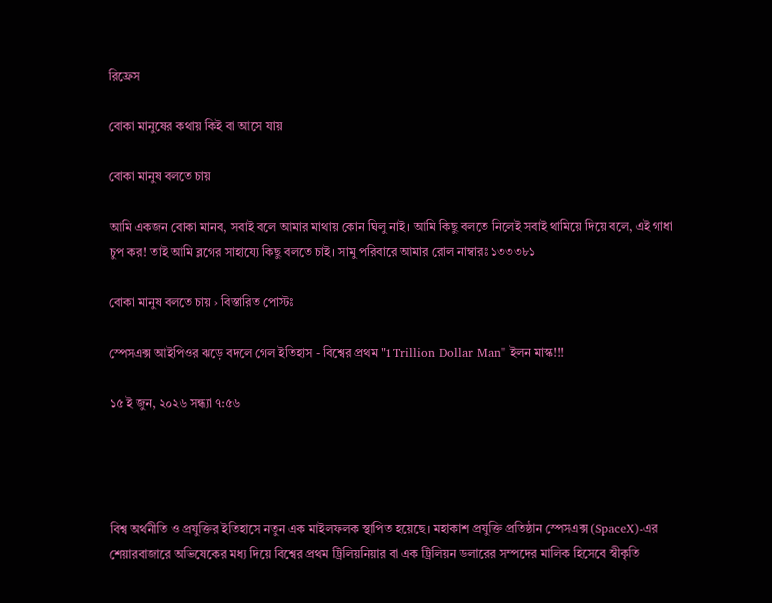রিফ্রেস

বোকা মানুষের কথায় কিই বা আসে যায়

বোকা মানুষ বলতে চায়

আমি একজন বোকা মানব, সবাই বলে আমার মাথায় কোন ঘিলু নাই। আমি কিছু বলতে নিলেই সবাই থামিয়ে দিয়ে বলে, এই গাধা চুপ কর! তাই আমি ব্লগের সাহায্যে কিছু বলতে চাই। সামু পরিবারে আমার রোল নাম্বারঃ ১৩৩৩৮১

বোকা মানুষ বলতে চায় › বিস্তারিত পোস্টঃ

স্পেসএক্স আইপিওর ঝড়ে বদলে গেল ইতিহাস - বিশ্বের প্রথম "1 Trillion Dollar Man" ইলন মাস্ক!!!

১৫ ই জুন, ২০২৬ সন্ধ্যা ৭:৫৬




বিশ্ব অর্থনীতি ও প্রযুক্তির ইতিহাসে নতুন এক মাইলফলক স্থাপিত হয়েছে। মহাকাশ প্রযুক্তি প্রতিষ্ঠান স্পেসএক্স (SpaceX)-এর শেয়ারবাজারে অভিষেকের মধ্য দিয়ে বিশ্বের প্রথম ট্রিলিয়নিয়ার বা এক ট্রিলিয়ন ডলারের সম্পদের মালিক হিসেবে স্বীকৃতি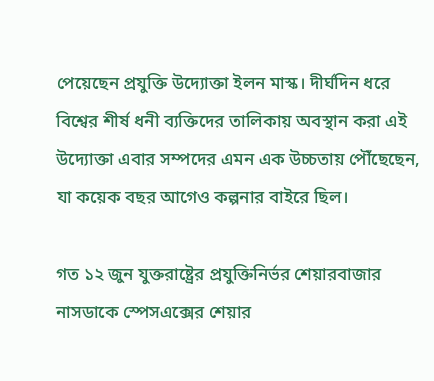পেয়েছেন প্রযুক্তি উদ্যোক্তা ইলন মাস্ক। দীর্ঘদিন ধরে বিশ্বের শীর্ষ ধনী ব্যক্তিদের তালিকায় অবস্থান করা এই উদ্যোক্তা এবার সম্পদের এমন এক উচ্চতায় পৌঁছেছেন, যা কয়েক বছর আগেও কল্পনার বাইরে ছিল।

গত ১২ জুন যুক্তরাষ্ট্রের প্রযুক্তিনির্ভর শেয়ারবাজার নাসডাকে স্পেসএক্সের শেয়ার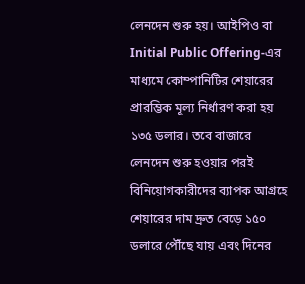লেনদেন শুরু হয়। আইপিও বা Initial Public Offering-এর মাধ্যমে কোম্পানিটির শেয়ারের প্রারম্ভিক মূল্য নির্ধারণ করা হয় ১৩৫ ডলার। তবে বাজারে লেনদেন শুরু হওয়ার পরই বিনিয়োগকারীদের ব্যাপক আগ্রহে শেয়ারের দাম দ্রুত বেড়ে ১৫০ ডলারে পৌঁছে যায় এবং দিনের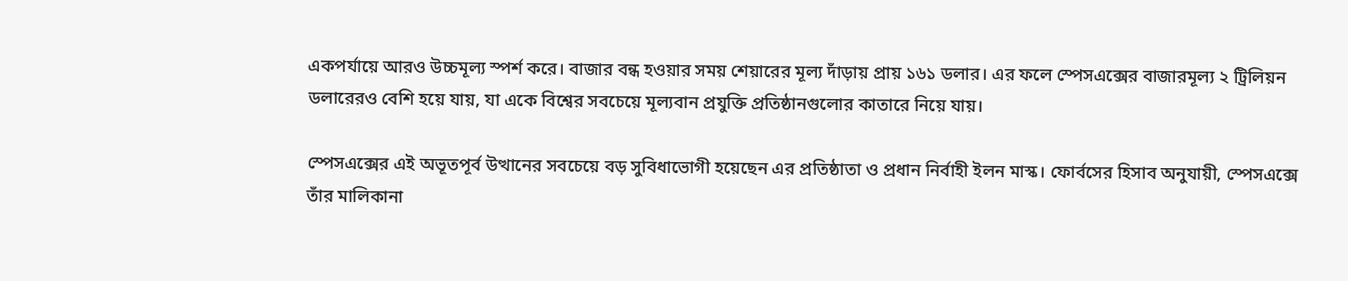একপর্যায়ে আরও উচ্চমূল্য স্পর্শ করে। বাজার বন্ধ হওয়ার সময় শেয়ারের মূল্য দাঁড়ায় প্রায় ১৬১ ডলার। এর ফলে স্পেসএক্সের বাজারমূল্য ২ ট্রিলিয়ন ডলারেরও বেশি হয়ে যায়, যা একে বিশ্বের সবচেয়ে মূল্যবান প্রযুক্তি প্রতিষ্ঠানগুলোর কাতারে নিয়ে যায়।

স্পেসএক্সের এই অভূতপূর্ব উত্থানের সবচেয়ে বড় সুবিধাভোগী হয়েছেন এর প্রতিষ্ঠাতা ও প্রধান নির্বাহী ইলন মাস্ক। ফোর্বসের হিসাব অনুযায়ী, স্পেসএক্সে তাঁর মালিকানা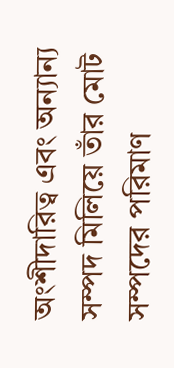অংশীদারিত্ব এবং অন্যান্য সম্পদ মিলিয়ে তাঁর মোট সম্পদের পরিমাণ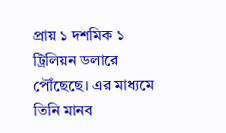প্রায় ১ দশমিক ১ ট্রিলিয়ন ডলারে পৌঁছেছে। এর মাধ্যমে তিনি মানব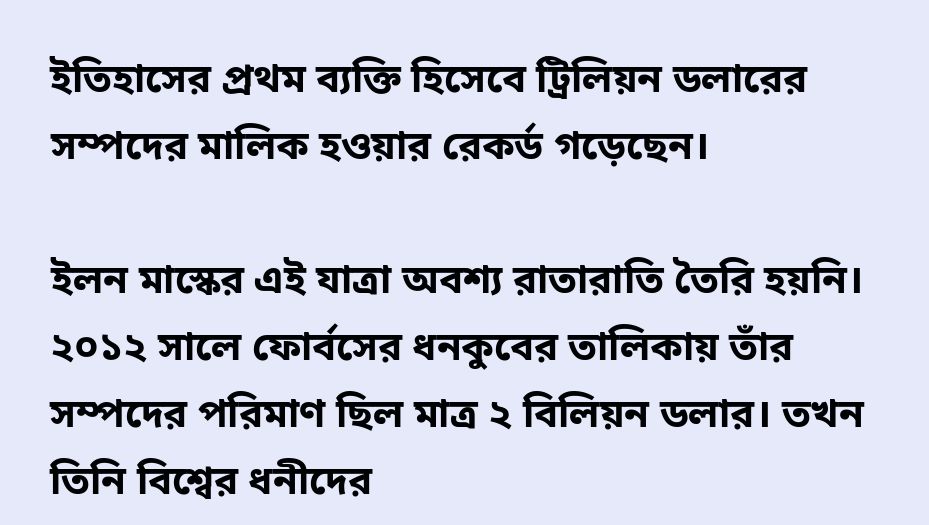ইতিহাসের প্রথম ব্যক্তি হিসেবে ট্রিলিয়ন ডলারের সম্পদের মালিক হওয়ার রেকর্ড গড়েছেন।

ইলন মাস্কের এই যাত্রা অবশ্য রাতারাতি তৈরি হয়নি। ২০১২ সালে ফোর্বসের ধনকুবের তালিকায় তাঁর সম্পদের পরিমাণ ছিল মাত্র ২ বিলিয়ন ডলার। তখন তিনি বিশ্বের ধনীদের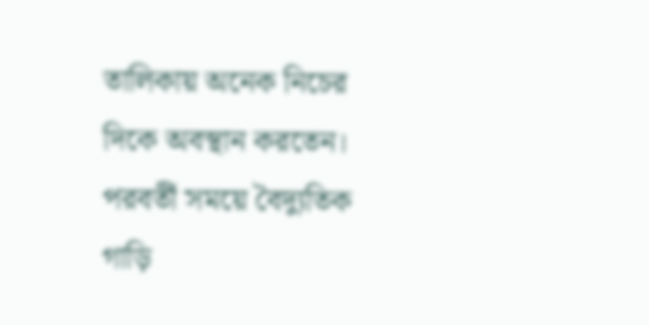তালিকায় অনেক নিচের দিকে অবস্থান করতেন। পরবর্তী সময়ে বৈদ্যুতিক গাড়ি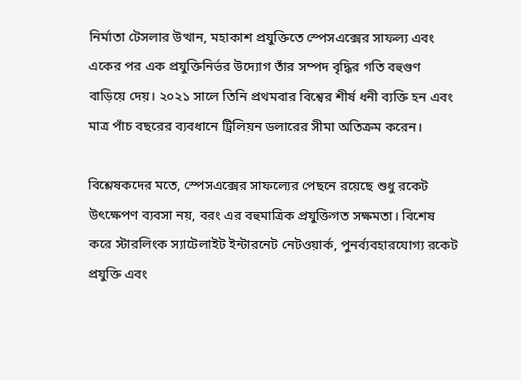নির্মাতা টেসলার উত্থান, মহাকাশ প্রযুক্তিতে স্পেসএক্সের সাফল্য এবং একের পর এক প্রযুক্তিনির্ভর উদ্যোগ তাঁর সম্পদ বৃদ্ধির গতি বহুগুণ বাড়িয়ে দেয়। ২০২১ সালে তিনি প্রথমবার বিশ্বের শীর্ষ ধনী ব্যক্তি হন এবং মাত্র পাঁচ বছরের ব্যবধানে ট্রিলিয়ন ডলারের সীমা অতিক্রম করেন।

বিশ্লেষকদের মতে, স্পেসএক্সের সাফল্যের পেছনে রয়েছে শুধু রকেট উৎক্ষেপণ ব্যবসা নয়, বরং এর বহুমাত্রিক প্রযুক্তিগত সক্ষমতা। বিশেষ করে স্টারলিংক স্যাটেলাইট ইন্টারনেট নেটওয়ার্ক, পুনর্ব্যবহারযোগ্য রকেট প্রযুক্তি এবং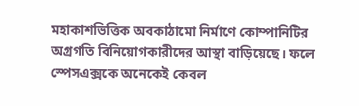মহাকাশভিত্তিক অবকাঠামো নির্মাণে কোম্পানিটির অগ্রগতি বিনিয়োগকারীদের আস্থা বাড়িয়েছে। ফলে স্পেসএক্সকে অনেকেই কেবল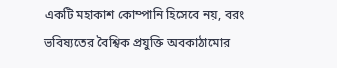একটি মহাকাশ কোম্পানি হিসেবে নয়, বরং ভবিষ্যতের বৈশ্বিক প্রযুক্তি অবকাঠামোর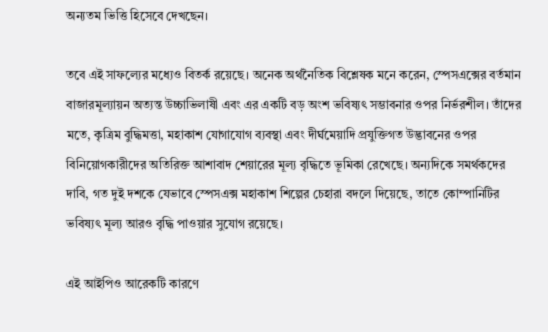অন্যতম ভিত্তি হিসেবে দেখছেন।

তবে এই সাফল্যের মধ্যেও বিতর্ক রয়েছে। অনেক অর্থনৈতিক বিশ্লেষক মনে করেন, স্পেসএক্সের বর্তমান বাজারমূল্যায়ন অত্যন্ত উচ্চাভিলাষী এবং এর একটি বড় অংশ ভবিষ্যৎ সম্ভাবনার ওপর নির্ভরশীল। তাঁদের মতে, কৃত্রিম বুদ্ধিমত্তা, মহাকাশ যোগাযোগ ব্যবস্থা এবং দীর্ঘমেয়াদি প্রযুক্তিগত উদ্ভাবনের ওপর বিনিয়োগকারীদের অতিরিক্ত আশাবাদ শেয়ারের মূল্য বৃদ্ধিতে ভূমিকা রেখেছে। অন্যদিকে সমর্থকদের দাবি, গত দুই দশকে যেভাবে স্পেসএক্স মহাকাশ শিল্পের চেহারা বদলে দিয়েছে, তাতে কোম্পানিটির ভবিষ্যৎ মূল্য আরও বৃদ্ধি পাওয়ার সুযোগ রয়েছে।

এই আইপিও আরেকটি কারণে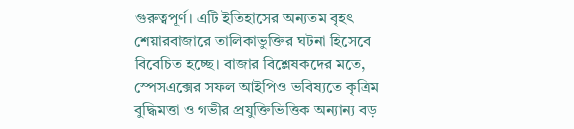গুরুত্বপূর্ণ। এটি ইতিহাসের অন্যতম বৃহৎ শেয়ারবাজারে তালিকাভুক্তির ঘটনা হিসেবে বিবেচিত হচ্ছে। বাজার বিশ্লেষকদের মতে, স্পেসএক্সের সফল আইপিও ভবিষ্যতে কৃত্রিম বুদ্ধিমত্তা ও গভীর প্রযুক্তিভিত্তিক অন্যান্য বড়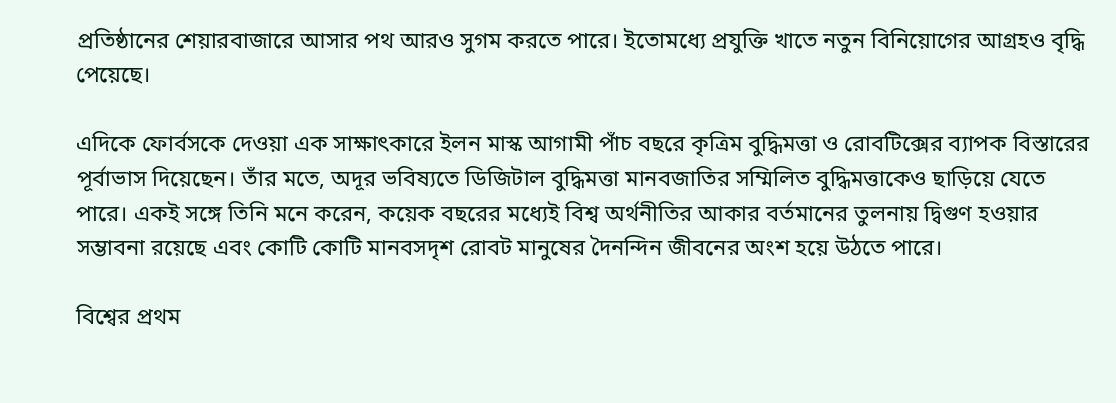প্রতিষ্ঠানের শেয়ারবাজারে আসার পথ আরও সুগম করতে পারে। ইতোমধ্যে প্রযুক্তি খাতে নতুন বিনিয়োগের আগ্রহও বৃদ্ধি পেয়েছে।

এদিকে ফোর্বসকে দেওয়া এক সাক্ষাৎকারে ইলন মাস্ক আগামী পাঁচ বছরে কৃত্রিম বুদ্ধিমত্তা ও রোবটিক্সের ব্যাপক বিস্তারের পূর্বাভাস দিয়েছেন। তাঁর মতে, অদূর ভবিষ্যতে ডিজিটাল বুদ্ধিমত্তা মানবজাতির সম্মিলিত বুদ্ধিমত্তাকেও ছাড়িয়ে যেতে পারে। একই সঙ্গে তিনি মনে করেন, কয়েক বছরের মধ্যেই বিশ্ব অর্থনীতির আকার বর্তমানের তুলনায় দ্বিগুণ হওয়ার সম্ভাবনা রয়েছে এবং কোটি কোটি মানবসদৃশ রোবট মানুষের দৈনন্দিন জীবনের অংশ হয়ে উঠতে পারে।

বিশ্বের প্রথম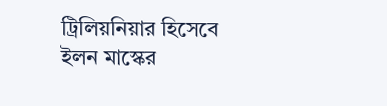ট্রিলিয়নিয়ার হিসেবে ইলন মাস্কের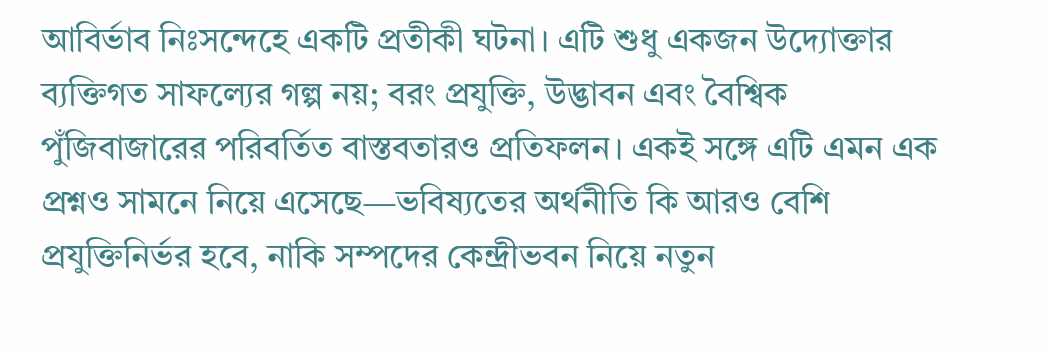আবির্ভাব নিঃসন্দেহে একটি প্রতীকী ঘটনা। এটি শুধু একজন উদ্যোক্তার ব্যক্তিগত সাফল্যের গল্প নয়; বরং প্রযুক্তি, উদ্ভাবন এবং বৈশ্বিক পুঁজিবাজারের পরিবর্তিত বাস্তবতারও প্রতিফলন। একই সঙ্গে এটি এমন এক প্রশ্নও সামনে নিয়ে এসেছে—ভবিষ্যতের অর্থনীতি কি আরও বেশি প্রযুক্তিনির্ভর হবে, নাকি সম্পদের কেন্দ্রীভবন নিয়ে নতুন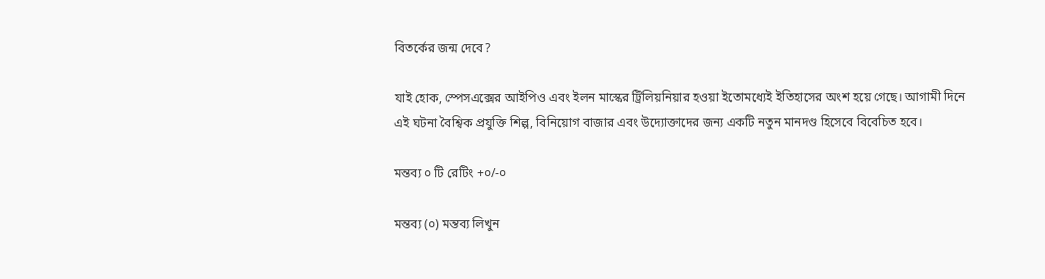বিতর্কের জন্ম দেবে?

যাই হোক, স্পেসএক্সের আইপিও এবং ইলন মাস্কের ট্রিলিয়নিয়ার হওয়া ইতোমধ্যেই ইতিহাসের অংশ হয়ে গেছে। আগামী দিনে এই ঘটনা বৈশ্বিক প্রযুক্তি শিল্প, বিনিয়োগ বাজার এবং উদ্যোক্তাদের জন্য একটি নতুন মানদণ্ড হিসেবে বিবেচিত হবে।

মন্তব্য ০ টি রেটিং +০/-০

মন্তব্য (০) মন্তব্য লিখুন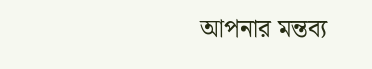আপনার মন্তব্য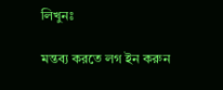লিখুনঃ

মন্তব্য করতে লগ ইন করুন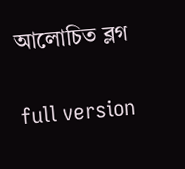আলোচিত ব্লগ


full version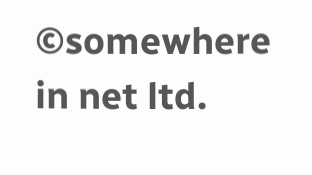©somewhere in net ltd.